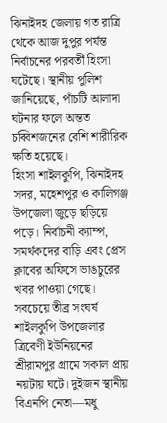ঝিনাইদহ জেলায় গত রাত্রি থেকে আজ দুপুর পর্যন্ত নির্বাচনের পরবর্তী হিংসা ঘটেছে। স্থানীয় পুলিশ জানিয়েছে, পাঁচটি আলাদা ঘটনার ফলে অন্তত চব্বিশজনের বেশি শারীরিক ক্ষতি হয়েছে।
হিংসা শাইলকুপি, ঝিনাইদহ সদর, মহেশপুর ও কালিগঞ্জ উপজেলা জুড়ে ছড়িয়ে পড়ে। নির্বাচনী ক্যাম্প, সমর্থকদের বাড়ি এবং প্রেস ক্লাবের অফিসে ভাঙচুরের খবর পাওয়া গেছে।
সবচেয়ে তীব্র সংঘর্ষ শাইলকুপি উপজেলার ত্রিবেণী ইউনিয়নের শ্রীরামপুর গ্রামে সকাল প্রায় নয়টায় ঘটে। দুইজন স্থানীয় বিএনপি নেতা—মধু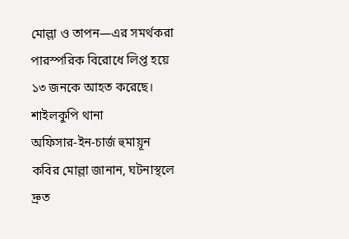মোল্লা ও তাপন—এর সমর্থকরা পারস্পরিক বিরোধে লিপ্ত হয়ে ১৩ জনকে আহত করেছে।
শাইলকুপি থানা অফিসার‑ইন‑চার্জ হুমায়ূন কবির মোল্লা জানান, ঘটনাস্থলে দ্রুত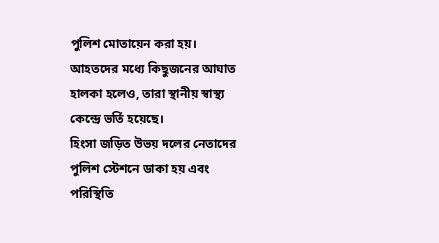পুলিশ মোতায়েন করা হয়। আহতদের মধ্যে কিছুজনের আঘাত হালকা হলেও, তারা স্থানীয় স্বাস্থ্য কেন্দ্রে ভর্তি হয়েছে।
হিংসা জড়িত উভয় দলের নেতাদের পুলিশ স্টেশনে ডাকা হয় এবং পরিস্থিতি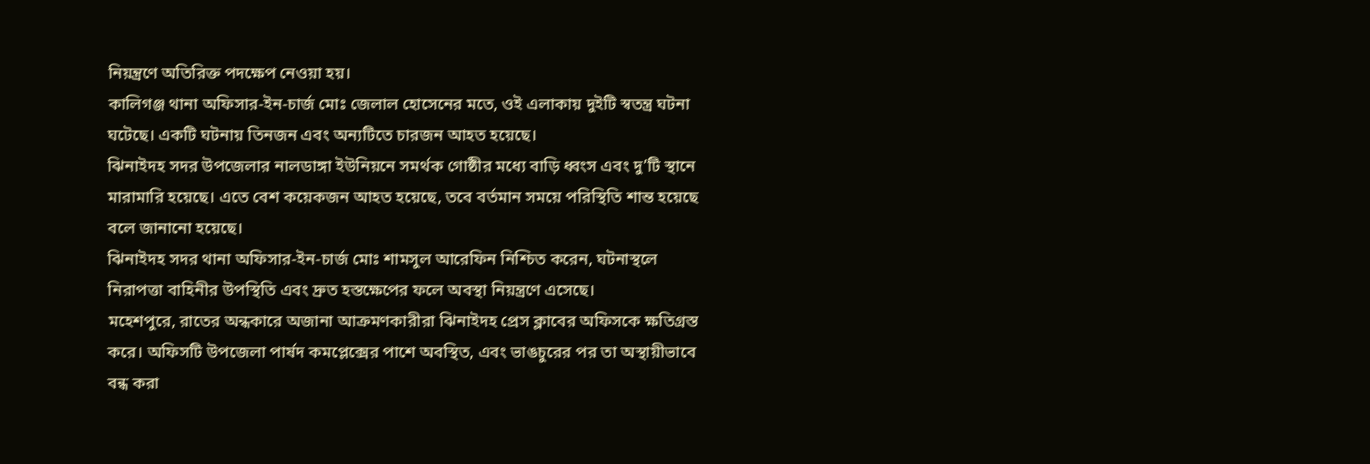নিয়ন্ত্রণে অতিরিক্ত পদক্ষেপ নেওয়া হয়।
কালিগঞ্জ থানা অফিসার‑ইন‑চার্জ মোঃ জেলাল হোসেনের মতে, ওই এলাকায় দুইটি স্বতন্ত্র ঘটনা ঘটেছে। একটি ঘটনায় তিনজন এবং অন্যটিতে চারজন আহত হয়েছে।
ঝিনাইদহ সদর উপজেলার নালডাঙ্গা ইউনিয়নে সমর্থক গোষ্ঠীর মধ্যে বাড়ি ধ্বংস এবং দু’টি স্থানে মারামারি হয়েছে। এতে বেশ কয়েকজন আহত হয়েছে, তবে বর্তমান সময়ে পরিস্থিতি শান্ত হয়েছে বলে জানানো হয়েছে।
ঝিনাইদহ সদর থানা অফিসার‑ইন‑চার্জ মোঃ শামসুল আরেফিন নিশ্চিত করেন, ঘটনাস্থলে নিরাপত্তা বাহিনীর উপস্থিতি এবং দ্রুত হস্তক্ষেপের ফলে অবস্থা নিয়ন্ত্রণে এসেছে।
মহেশপুরে, রাতের অন্ধকারে অজানা আক্রমণকারীরা ঝিনাইদহ প্রেস ক্লাবের অফিসকে ক্ষতিগ্রস্ত করে। অফিসটি উপজেলা পার্ষদ কমপ্লেক্সের পাশে অবস্থিত, এবং ভাঙচুরের পর তা অস্থায়ীভাবে বন্ধ করা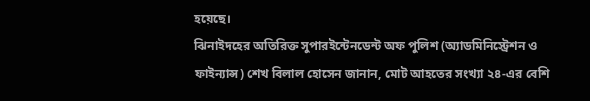হয়েছে।
ঝিনাইদহের অতিরিক্ত সুপারইন্টেনডেন্ট অফ পুলিশ (অ্যাডমিনিস্ট্রেশন ও ফাইন্যান্স) শেখ বিলাল হোসেন জানান, মোট আহতের সংখ্যা ২৪‑এর বেশি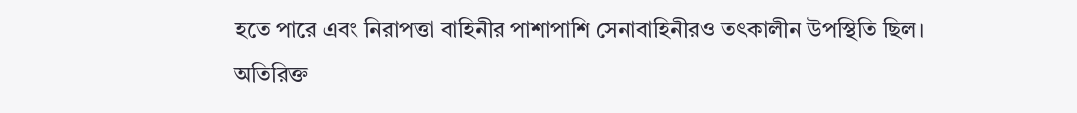হতে পারে এবং নিরাপত্তা বাহিনীর পাশাপাশি সেনাবাহিনীরও তৎকালীন উপস্থিতি ছিল।
অতিরিক্ত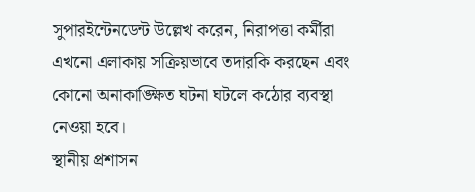সুপারইন্টেনডেন্ট উল্লেখ করেন, নিরাপত্তা কর্মীরা এখনো এলাকায় সক্রিয়ভাবে তদারকি করছেন এবং কোনো অনাকাঙ্ক্ষিত ঘটনা ঘটলে কঠোর ব্যবস্থা নেওয়া হবে।
স্থানীয় প্রশাসন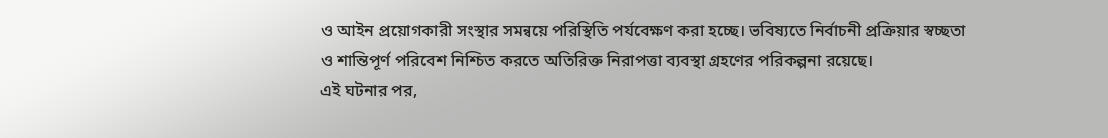ও আইন প্রয়োগকারী সংস্থার সমন্বয়ে পরিস্থিতি পর্যবেক্ষণ করা হচ্ছে। ভবিষ্যতে নির্বাচনী প্রক্রিয়ার স্বচ্ছতা ও শান্তিপূর্ণ পরিবেশ নিশ্চিত করতে অতিরিক্ত নিরাপত্তা ব্যবস্থা গ্রহণের পরিকল্পনা রয়েছে।
এই ঘটনার পর,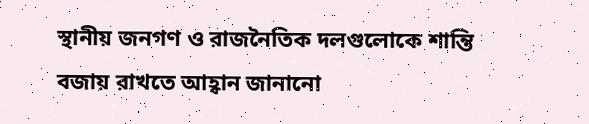স্থানীয় জনগণ ও রাজনৈতিক দলগুলোকে শান্তি বজায় রাখতে আহ্বান জানানো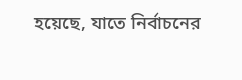হয়েছে, যাতে নির্বাচনের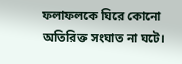ফলাফলকে ঘিরে কোনো অতিরিক্ত সংঘাত না ঘটে।